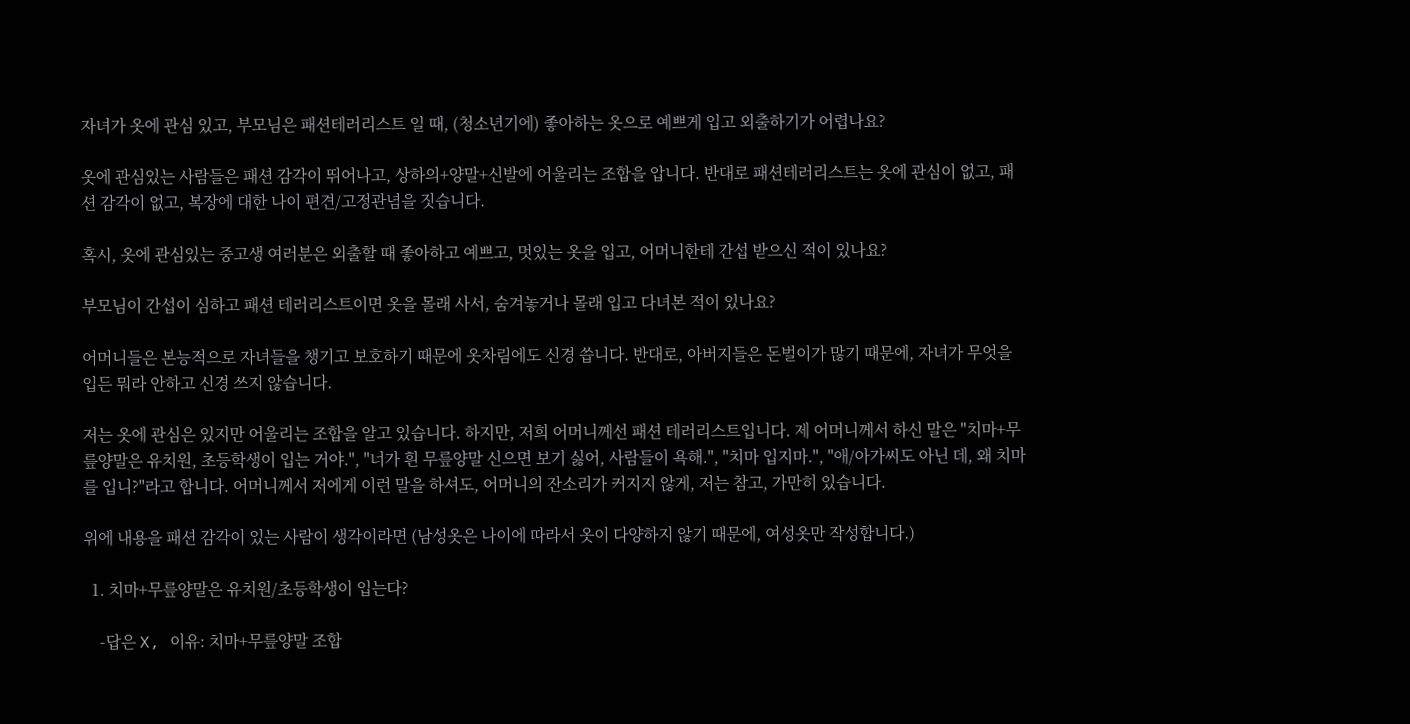자녀가 옷에 관심 있고, 부모님은 패션테러리스트 일 때, (청소년기에) 좋아하는 옷으로 예쁘게 입고 외출하기가 어렵나요?

옷에 관심있는 사람들은 패션 감각이 뛰어나고, 상하의+양말+신발에 어울리는 조합을 압니다. 반대로 패션테러리스트는 옷에 관심이 없고, 패션 감각이 없고, 복장에 대한 나이 편견/고정관념을 짓습니다.

혹시, 옷에 관심있는 중고생 여러분은 외출할 때 좋아하고 예쁘고, 멋있는 옷을 입고, 어머니한테 간섭 받으신 적이 있나요?

부모님이 간섭이 심하고 패션 테러리스트이면 옷을 몰래 사서, 숨겨놓거나 몰래 입고 다녀본 적이 있나요?

어머니들은 본능적으로 자녀들을 챙기고 보호하기 때문에 옷차림에도 신경 씁니다. 반대로, 아버지들은 돈벌이가 많기 때문에, 자녀가 무엇을 입든 뭐라 안하고 신경 쓰지 않습니다.

저는 옷에 관심은 있지만 어울리는 조합을 알고 있습니다. 하지만, 저희 어머니께선 패션 테러리스트입니다. 제 어머니께서 하신 말은 "치마+무릎양말은 유치원, 초등학생이 입는 거야.", "너가 흰 무릎양말 신으면 보기 싫어, 사람들이 욕해.", "치마 입지마.", "애/아가씨도 아닌 데, 왜 치마를 입니?"라고 합니다. 어머니께서 저에게 이런 말을 하셔도, 어머니의 잔소리가 커지지 않게, 저는 참고, 가만히 있습니다.

위에 내용을 패션 감각이 있는 사람이 생각이라면 (남성옷은 나이에 따라서 옷이 다양하지 않기 때문에, 여성옷만 작성합니다.)

  1. 치마+무릎양말은 유치원/초등학생이 입는다?

    -답은 X, 이유: 치마+무릎양말 조합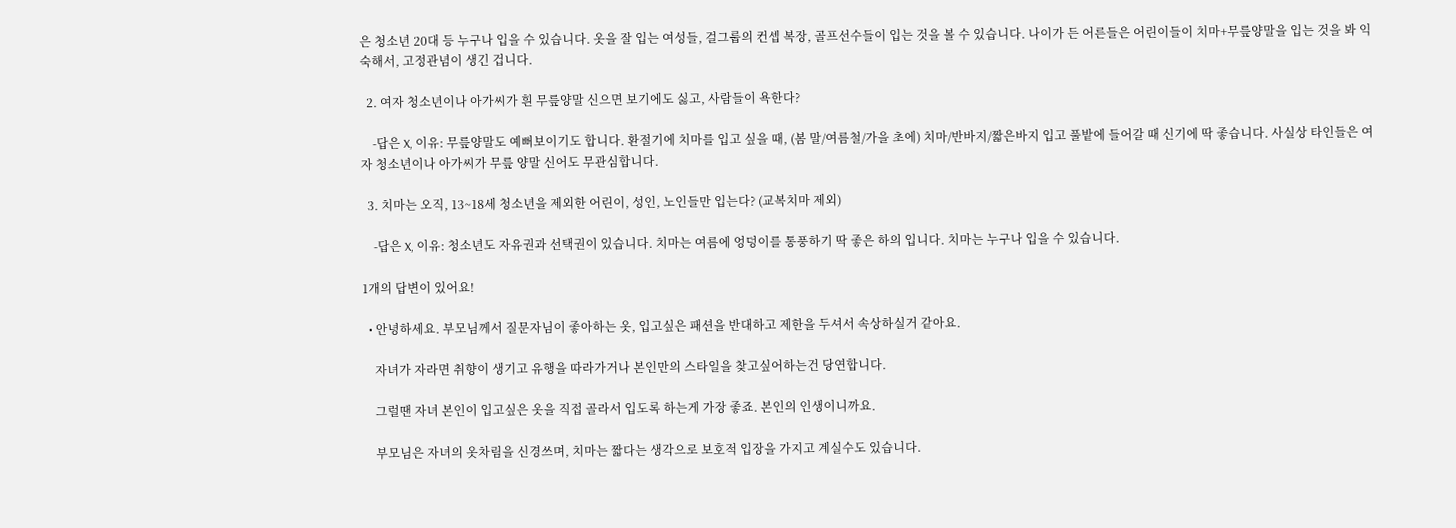은 청소년 20대 등 누구나 입을 수 있습니다. 옷을 잘 입는 여성들, 걸그룹의 컨셉 복장, 골프선수들이 입는 것을 볼 수 있습니다. 나이가 든 어른들은 어린이들이 치마+무릎양말을 입는 것을 봐 익숙해서, 고정관념이 생긴 겁니다.

  2. 여자 청소년이나 아가씨가 흰 무릎양말 신으면 보기에도 싫고, 사람들이 욕한다?

    -답은 X, 이유: 무릎양말도 예뻐보이기도 합니다. 환절기에 치마를 입고 싶을 때, (봄 말/여름철/가을 초에) 치마/반바지/짧은바지 입고 풀밭에 들어갈 때 신기에 딱 좋습니다. 사실상 타인들은 여자 청소년이나 아가씨가 무릎 양말 신어도 무관심합니다.

  3. 치마는 오직, 13~18세 청소년을 제외한 어린이, 성인, 노인들만 입는다? (교복치마 제외)

    -답은 X, 이유: 청소년도 자유권과 선택권이 있습니다. 치마는 여름에 엉덩이를 통풍하기 딱 좋은 하의 입니다. 치마는 누구나 입을 수 있습니다.

1개의 답변이 있어요!

  • 안녕하세요. 부모님께서 질문자님이 좋아하는 옷, 입고싶은 패션을 반대하고 제한을 두셔서 속상하실거 같아요.

    자녀가 자라면 취향이 생기고 유행을 따라가거나 본인만의 스타일을 찾고싶어하는건 당연합니다.

    그럴땐 자녀 본인이 입고싶은 옷을 직접 골라서 입도록 하는게 가장 좋죠. 본인의 인생이니까요.

    부모님은 자녀의 옷차림을 신경쓰며, 치마는 짧다는 생각으로 보호적 입장을 가지고 계실수도 있습니다.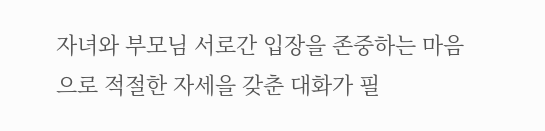자녀와 부모님 서로간 입장을 존중하는 마음으로 적절한 자세을 갖춘 대화가 필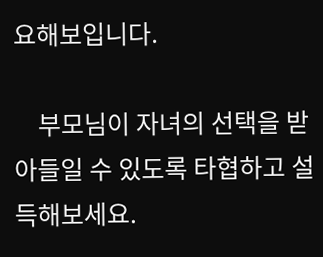요해보입니다.

    부모님이 자녀의 선택을 받아들일 수 있도록 타협하고 설득해보세요.